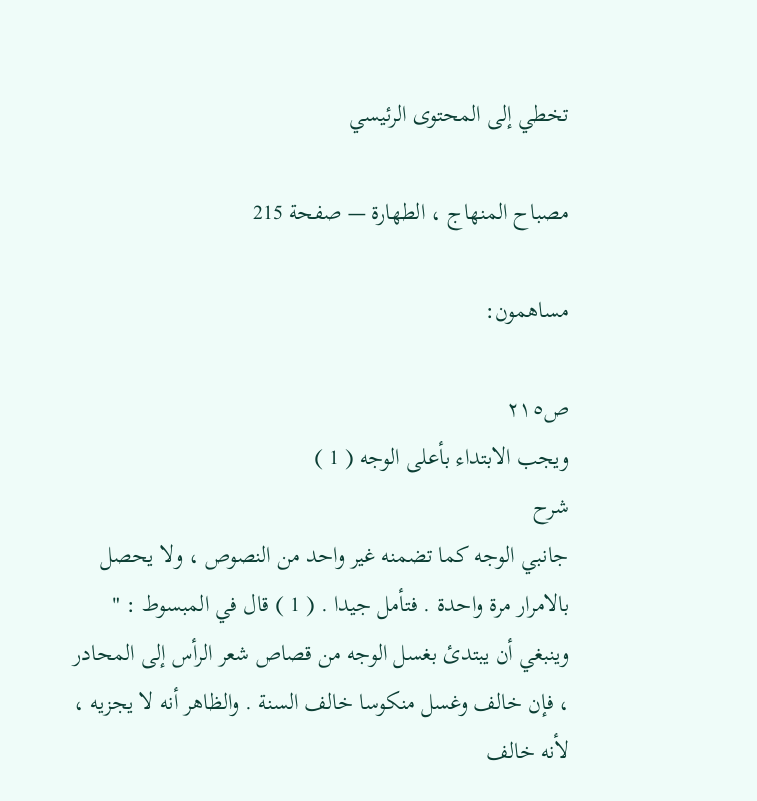تخطي إلى المحتوى الرئيسي

مصباح المنهاج ، الطهارة — صفحة 215

مساهمون:

ص٢١٥
ويجب الابتداء بأعلى الوجه ( 1 )
شرح
جانبي الوجه كما تضمنه غير واحد من النصوص ، ولا يحصل بالامرار مرة واحدة . فتأمل جيدا . ( 1 ) قال في المبسوط : " وينبغي أن يبتدئ بغسل الوجه من قصاص شعر الرأس إلى المحادر ، فإن خالف وغسل منكوسا خالف السنة . والظاهر أنه لا يجزيه ، لأنه خالف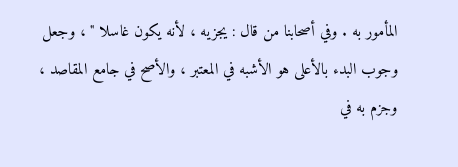المأمور به . وفي أصحابنا من قال : يجزيه ، لأنه يكون غاسلا " ، وجعل وجوب البدء بالأعلى هو الأشبه في المعتبر ، والأصح في جامع المقاصد ، وجزم به في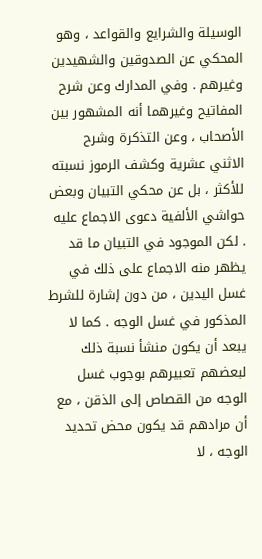الوسيلة والشرايع والقواعد ، وهو المحكي عن الصدوقين والشهيدين وغيرهم . وفي المدارك وعن شرح المفاتيح وغيرهما أنه المشهور بين الأصحاب ، وعن التذكرة وشرح الاثني عشرية وكشف الرموز نسبته للأكثر ، بل عن محكي التبيان وبعض حواشي الألفية دعوى الاجماع عليه . لكن الموجود في التبيان ما قد يظهر منه الاجماع على ذلك في غسل اليدين ، من دون إشارة للشرط المذكور في غسل الوجه . كما لا يبعد أن يكون منشأ نسبة ذلك لبعضهم تعبيرهم بوجوب غسل الوجه من القصاص إلى الذقن ، مع أن مرادهم قد يكون محض تحديد الوجه ، لا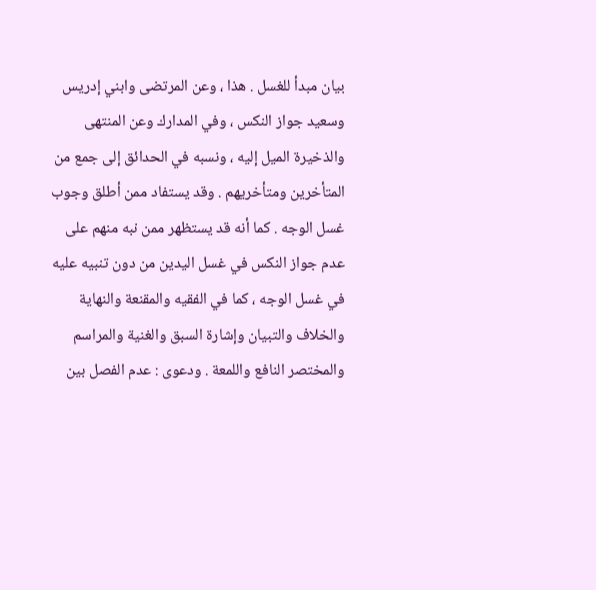بيان مبدأ للغسل . هذا ، وعن المرتضى وابني إدريس وسعيد جواز النكس ، وفي المدارك وعن المنتهى والذخيرة الميل إليه ، ونسبه في الحدائق إلى جمع من المتأخرين ومتأخريهم . وقد يستفاد ممن أطلق وجوب غسل الوجه . كما أنه قد يستظهر ممن نبه منهم على عدم جواز النكس في غسل اليدين من دون تنبيه عليه في غسل الوجه ، كما في الفقيه والمقنعة والنهاية والخلاف والتبيان وإشارة السبق والغنية والمراسم والمختصر النافع واللمعة . ودعوى : عدم الفصل بين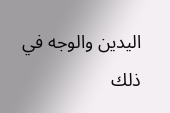اليدين والوجه في ذلك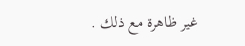غير ظاهرة مع ذلك .